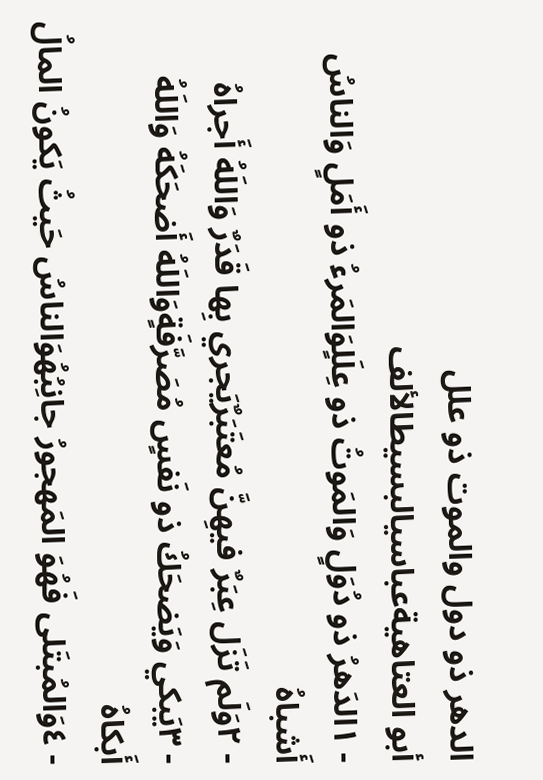الدهر ذو دول والموت ذو علل
أبو العتاهيةعباسيالبسيطالألف
- ١الدَهرُ ذو دُوَلٍ وَالمَوتُ ذو عِلَلٍوَالمَرءُ ذو أَمَلٍ وَالناسُ أَشباهُ
- ٢وَلَم تَزَل عِبَرٌ فيهِنَّ مُعتَبَرٌيَجري بِها قَدَرٌ وَاللَهُ أَجراهُ
- ٣يَبكي وَيَضحَكُ ذو نَفسٍ مُصَرَّفَةٍوَاللَهُ أَضحَكَهُ وَاللَهُ أَبكاهُ
- ٤وَالمُبتَلى فَهُوَ المَهجورُ جانِبُهُوَالناسُ حَيثُ يَكونُ المالُ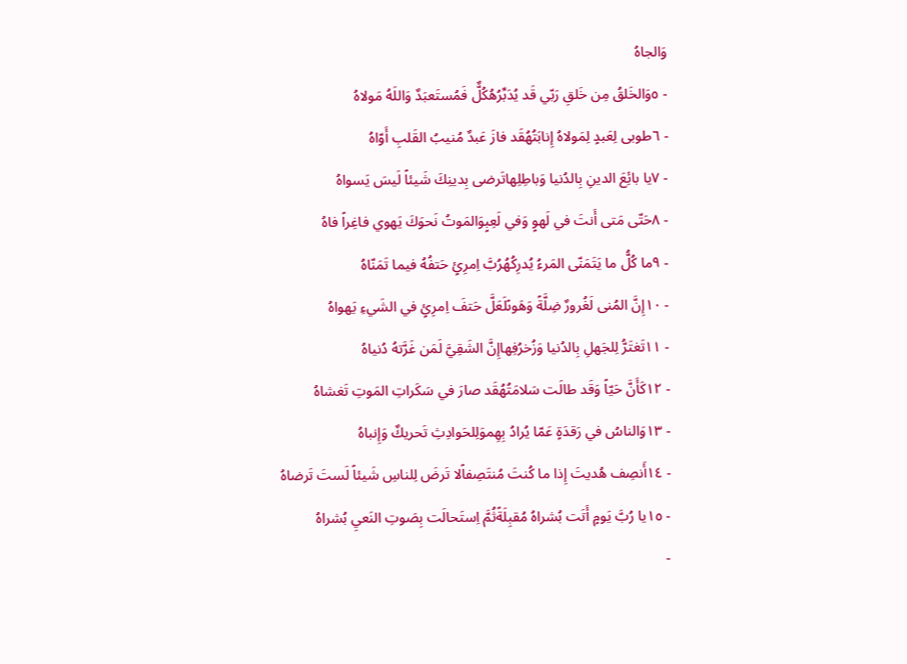وَالجاهُ
- ٥وَالخَلقُ مِن خَلقِ رَبّي قَد يُدَبِّرُهُكُلٌّ فَمُستَعبَدٌ وَاللَهُ مَولاهُ
- ٦طوبى لِعَبدٍ لِمَولاهُ إِنابَتُهُقَد فازَ عَبدٌ مُنيبُ القَلبِ أَوّاهُ
- ٧يا بائِعَ الدينِ بِالدُنيا وَباطِلِهاتَرضى بِدينِكَ شَيئاً لَيسَ يَسواهُ
- ٨حَتّى مَتى أَنتَ في لَهوٍ وَفي لَعِبٍوَالمَوتُ نَحوَكَ يَهوي فاغِراً فاهُ
- ٩ما كُلُّ ما يَتَمَنّى المَرءُ يُدرِكُهُرُبَّ اِمرِئٍ حَتفُهُ فيما تَمَنّاهُ
- ١٠إِنَّ المُنى لَغُرورٌ ضِلَّةً وَهَوىًلَعَلَّ حَتفَ اِمرِئٍ في الشَيءِ يَهواهُ
- ١١تَغتَرُّ لِلجَهلِ بِالدُنيا وَزُخرُفِهاإِنَّ الشَقِيَّ لَمَن غَرَّتهُ دُنياهُ
- ١٢كَأَنَّ حَيّاً وَقَد طالَت سَلامَتُهُقَد صارَ في سَكَراتِ المَوتِ تَغشاهُ
- ١٣وَالناسُ في رَقدَةٍ عَمّا يُرادُ بِهِموَلِلحَوادِثِ تَحريكٌ وَإِنباهُ
- ١٤أَنصِف هُديتَ إِذا ما كُنتَ مُنتَصِفاًلا تَرضَ لِلناسِ شَيئاً لَستَ تَرضاهُ
- ١٥يا رُبَّ يَومٍ أَتَت بُشراهُ مُقبِلَةًثُمَّ اِستَحالَت بِصَوتِ النَعيِ بُشراهُ
-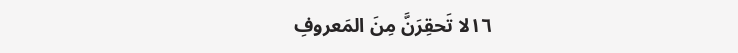١٦لا تَحقِرَنَّ مِنَ المَعروفِ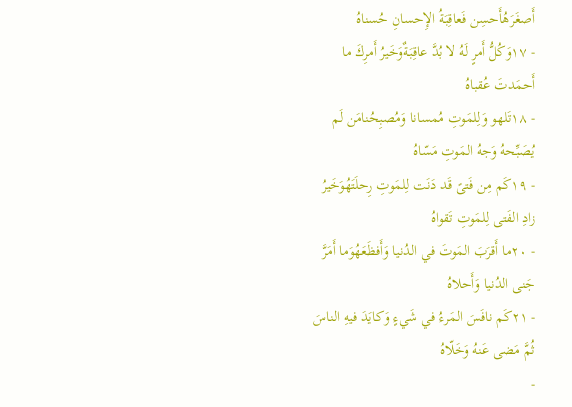أَصغَرَهُأَحسِن فَعاقِبَةُ الإِحسانِ حُسناهُ
- ١٧وَكُلُّ أَمرٍ لَهُ لا بُدَّ عاقِبَةٌوَخَيرُ أَمرِكَ ما أَحمَدتَ عُقباهُ
- ١٨تَلهو وَلِلمَوتِ مُمسانا وَمُصبِحُنامَن لَم يُصَبِّحهُ وَجهُ المَوتِ مَسّاهُ
- ١٩كَم مِن فَتىً قَد دَنَت لِلمَوتِ رِحلَتَهُوَخَيرُ زادِ الفَتى لِلمَوتِ تَقواهُ
- ٢٠ما أَقرَبَ المَوتَ في الدُنيا وَأَفظَعَهُوَما أَمَرَّ جَنى الدُنيا وَأَحلاهُ
- ٢١كَم نافَسَ المَرءُ في شَيءٍ وَكايَدَ فيهِ الناسَ ثُمَّ مَضى عَنهُ وَخَلّاهُ
-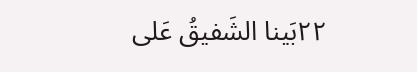٢٢بَينا الشَفيقُ عَلى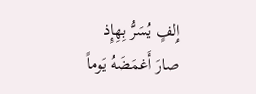إِلفٍ يُسَرُّ بِهِإِذ صارَ أَغمَضَهُ يَوماً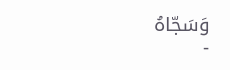وَسَجّاهُ
-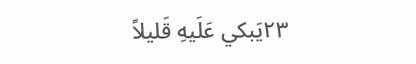٢٣يَبكي عَلَيهِ قَليلاً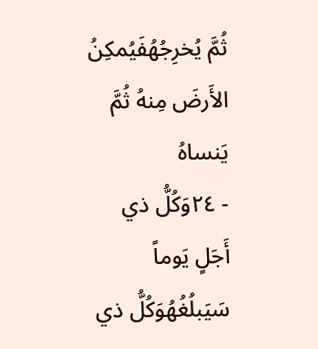ثُمَّ يُخرِجُهُفَيُمكِنُ الأَرضَ مِنهُ ثُمَّ يَنساهُ
- ٢٤وَكُلُّ ذي أَجَلٍ يَوماً سَيَبلُغُهُوَكُلُّ ذي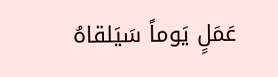عَمَلٍ يَوماً سَيَلقاهُ